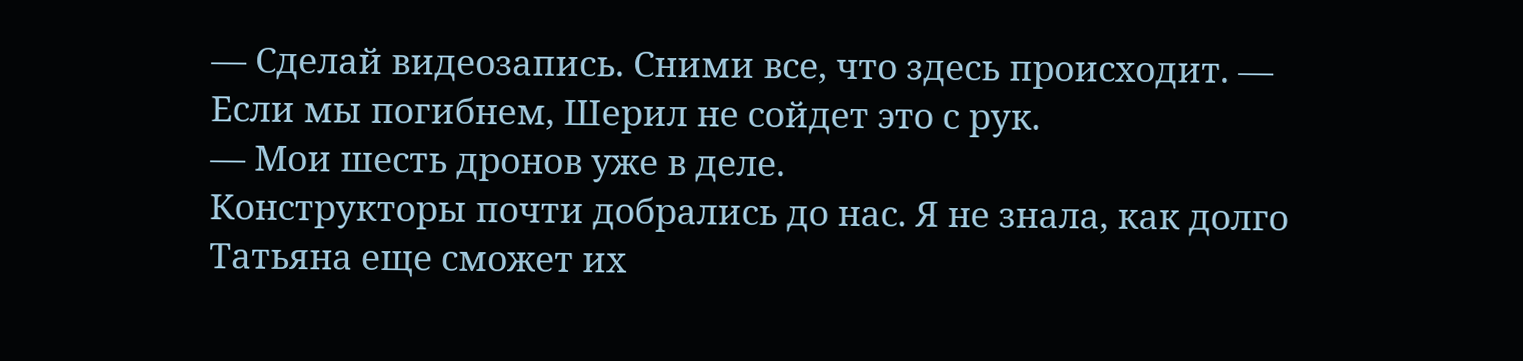— Сделай видеозапись. Сними все, что здесь происходит. — Если мы погибнем, Шерил не сойдет это с рук.
— Мои шесть дронов уже в деле.
Конструкторы почти добрались до нас. Я не знала, как долго Татьяна еще сможет их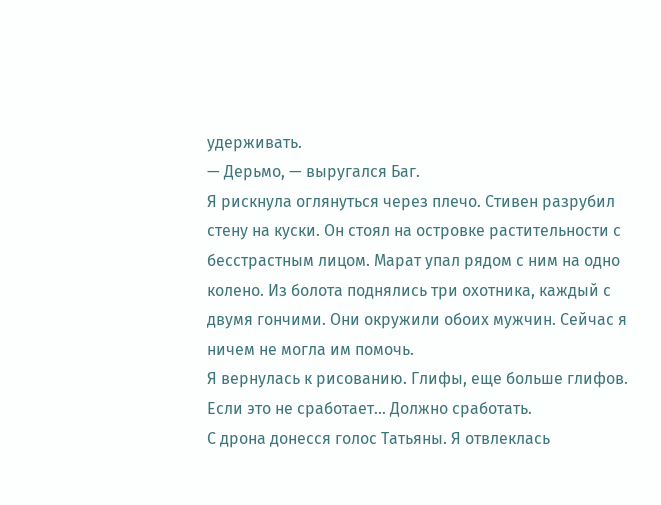удерживать.
— Дерьмо, — выругался Баг.
Я рискнула оглянуться через плечо. Стивен разрубил стену на куски. Он стоял на островке растительности с бесстрастным лицом. Марат упал рядом с ним на одно колено. Из болота поднялись три охотника, каждый с двумя гончими. Они окружили обоих мужчин. Сейчас я ничем не могла им помочь.
Я вернулась к рисованию. Глифы, еще больше глифов. Если это не сработает… Должно сработать.
С дрона донесся голос Татьяны. Я отвлеклась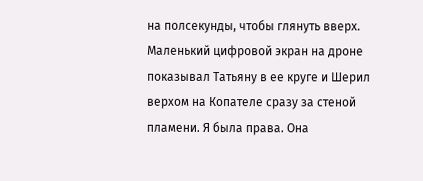на полсекунды, чтобы глянуть вверх. Маленький цифровой экран на дроне показывал Татьяну в ее круге и Шерил верхом на Копателе сразу за стеной пламени. Я была права. Она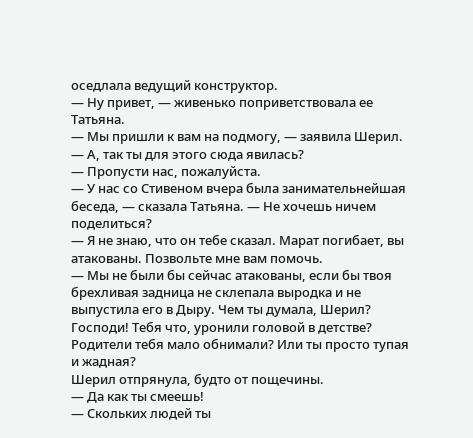оседлала ведущий конструктор.
— Ну привет, — живенько поприветствовала ее Татьяна.
— Мы пришли к вам на подмогу, — заявила Шерил.
— А, так ты для этого сюда явилась?
— Пропусти нас, пожалуйста.
— У нас со Стивеном вчера была занимательнейшая беседа, — сказала Татьяна. — Не хочешь ничем поделиться?
— Я не знаю, что он тебе сказал. Марат погибает, вы атакованы. Позвольте мне вам помочь.
— Мы не были бы сейчас атакованы, если бы твоя брехливая задница не склепала выродка и не выпустила его в Дыру. Чем ты думала, Шерил? Господи! Тебя что, уронили головой в детстве? Родители тебя мало обнимали? Или ты просто тупая и жадная?
Шерил отпрянула, будто от пощечины.
— Да как ты смеешь!
— Скольких людей ты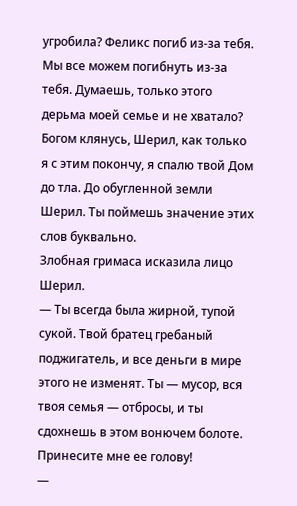угробила? Феликс погиб из-за тебя. Мы все можем погибнуть из-за тебя. Думаешь, только этого дерьма моей семье и не хватало? Богом клянусь, Шерил, как только я с этим покончу, я спалю твой Дом до тла. До обугленной земли Шерил. Ты поймешь значение этих слов буквально.
Злобная гримаса исказила лицо Шерил.
— Ты всегда была жирной, тупой сукой. Твой братец гребаный поджигатель, и все деньги в мире этого не изменят. Ты — мусор, вся твоя семья — отбросы, и ты сдохнешь в этом вонючем болоте. Принесите мне ее голову!
—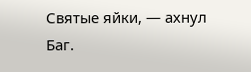Святые яйки, — ахнул Баг.